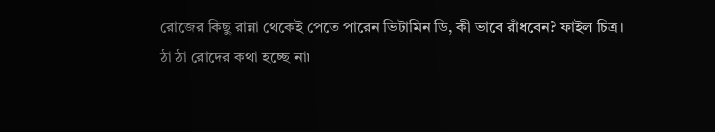রোজের কিছু রান্না থেকেই পেতে পারেন ভিটামিন ডি, কী ভাবে রাঁধবেন? ফাইল চিত্র।
ঠা ঠা রোদের কথা হচ্ছে না৷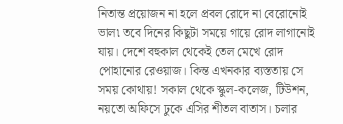নিতান্ত প্রয়োজন না হলে প্রবল রোদে না বেরোনোই ভাল৷ তবে দিনের কিছুটা সময়ে গায়ে রোদ লাগানোই যায়। দেশে বহুকাল থেকেই তেল মেখে রোদ পোহানোর রেওয়াজ। কিন্ত এখনকার ব্যস্ততায় সে সময় কোথায়! সকাল থেকে স্কুল-কলেজ, টিউশন, নয়তো অফিসে ঢুকে এসির শীতল বাতাস। চলার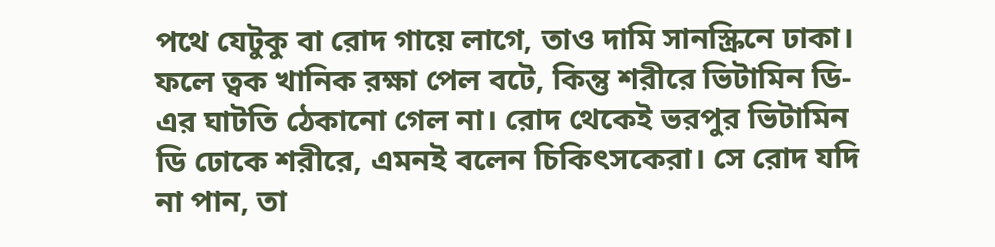পথে যেটুকু বা রোদ গায়ে লাগে, তাও দামি সানস্ক্রিনে ঢাকা। ফলে ত্বক খানিক রক্ষা পেল বটে, কিন্তু শরীরে ভিটামিন ডি-এর ঘাটতি ঠেকানো গেল না। রোদ থেকেই ভরপুর ভিটামিন ডি ঢোকে শরীরে, এমনই বলেন চিকিৎসকেরা। সে রোদ যদি না পান, তা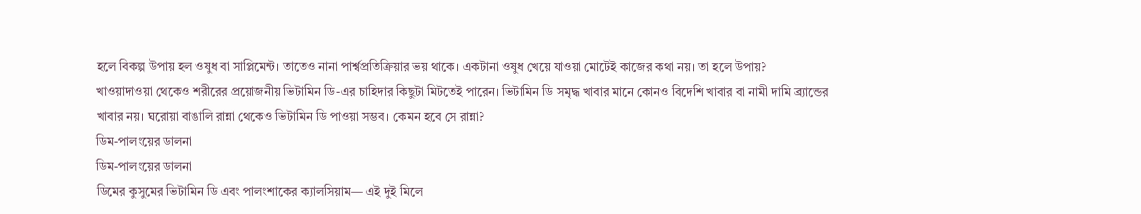হলে বিকল্প উপায় হল ওষুধ বা সাপ্লিমেন্ট। তাতেও নানা পার্শ্বপ্রতিক্রিয়ার ভয় থাকে। একটানা ওষুধ খেয়ে যাওয়া মোটেই কাজের কথা নয়। তা হলে উপায়?
খাওয়াদাওয়া থেকেও শরীরের প্রয়োজনীয় ভিটামিন ডি-এর চাহিদার কিছুটা মিটতেই পারেন। ভিটামিন ডি সমৃদ্ধ খাবার মানে কোনও বিদেশি খাবার বা নামী দামি ব্র্যান্ডের খাবার নয়। ঘরোয়া বাঙালি রান্না থেকেও ভিটামিন ডি পাওয়া সম্ভব। কেমন হবে সে রান্না?
ডিম-পালংয়ের ডালনা
ডিম-পালংয়ের ডালনা
ডিমের কুসুমের ভিটামিন ডি এবং পালংশাকের ক্যালসিয়াম— এই দুই মিলে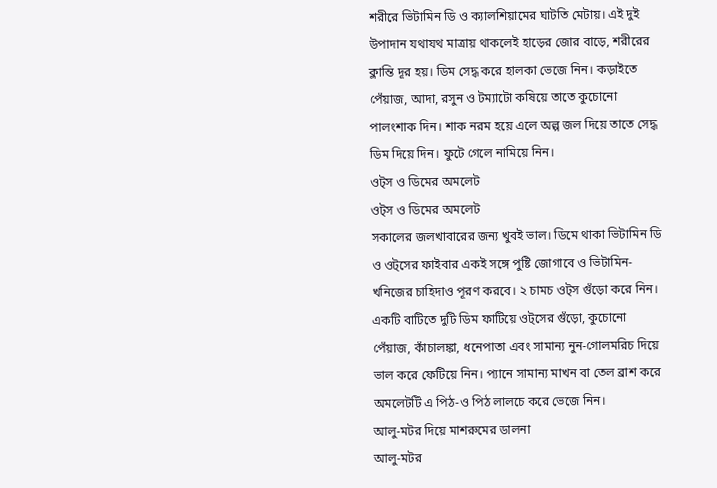শরীরে ভিটামিন ডি ও ক্যালশিয়ামের ঘাটতি মেটায়। এই দুই উপাদান যথাযথ মাত্রায় থাকলেই হাড়ের জোর বাড়ে, শরীরের ক্লান্তি দূর হয়। ডিম সেদ্ধ করে হালকা ভেজে নিন। কড়াইতে পেঁয়াজ, আদা, রসুন ও টম্যাটো কষিয়ে তাতে কুচোনো পালংশাক দিন। শাক নরম হয়ে এলে অল্প জল দিয়ে তাতে সেদ্ধ ডিম দিয়ে দিন। ফুটে গেলে নামিয়ে নিন।
ওট্স ও ডিমের অমলেট
ওট্স ও ডিমের অমলেট
সকালের জলখাবারের জন্য খুবই ভাল। ডিমে থাকা ভিটামিন ডি ও ওট্সের ফাইবার একই সঙ্গে পুষ্টি জোগাবে ও ভিটামিন-খনিজের চাহিদাও পূরণ করবে। ২ চামচ ওট্স গুঁড়ো করে নিন। একটি বাটিতে দুটি ডিম ফাটিয়ে ওট্সের গুঁড়ো, কুচোনো পেঁয়াজ, কাঁচালঙ্কা, ধনেপাতা এবং সামান্য নুন-গোলমরিচ দিয়ে ভাল করে ফেটিয়ে নিন। প্যানে সামান্য মাখন বা তেল ব্রাশ করে অমলেটটি এ পিঠ-ও পিঠ লালচে করে ভেজে নিন।
আলু-মটর দিয়ে মাশরুমের ডালনা
আলু-মটর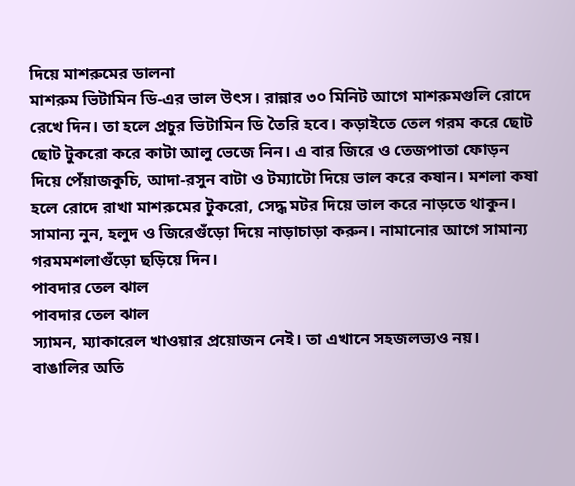দিয়ে মাশরুমের ডালনা
মাশরুম ভিটামিন ডি-এর ভাল উৎস। রান্নার ৩০ মিনিট আগে মাশরুমগুলি রোদে রেখে দিন। তা হলে প্রচুর ভিটামিন ডি তৈরি হবে। কড়াইতে তেল গরম করে ছোট ছোট টুকরো করে কাটা আলু ভেজে নিন। এ বার জিরে ও তেজপাতা ফোড়ন দিয়ে পেঁয়াজকুচি, আদা-রসুন বাটা ও টম্যাটো দিয়ে ভাল করে কষান। মশলা কষা হলে রোদে রাখা মাশরুমের টুকরো, সেদ্ধ মটর দিয়ে ভাল করে নাড়তে থাকুন। সামান্য নুন, হলুদ ও জিরেগুঁড়ো দিয়ে নাড়াচাড়া করুন। নামানোর আগে সামান্য গরমমশলাগুঁড়ো ছড়িয়ে দিন।
পাবদার তেল ঝাল
পাবদার তেল ঝাল
স্যামন, ম্যাকারেল খাওয়ার প্রয়োজন নেই। তা এখানে সহজলভ্যও নয়। বাঙালির অতি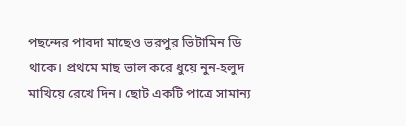পছন্দের পাবদা মাছেও ভরপুর ভিটামিন ডি থাকে। প্রথমে মাছ ভাল করে ধুয়ে নুন-হলুদ মাখিয়ে রেখে দিন। ছোট একটি পাত্রে সামান্য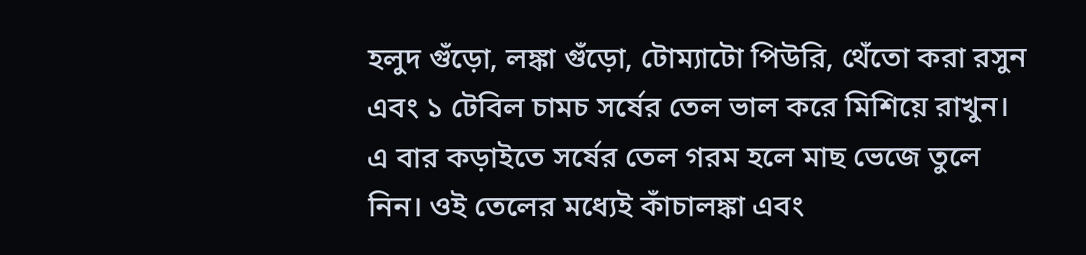হলুদ গুঁড়ো, লঙ্কা গুঁড়ো, টোম্যাটো পিউরি, থেঁতো করা রসুন এবং ১ টেবিল চামচ সর্ষের তেল ভাল করে মিশিয়ে রাখুন। এ বার কড়াইতে সর্ষের তেল গরম হলে মাছ ভেজে তুলে নিন। ওই তেলের মধ্যেই কাঁচালঙ্কা এবং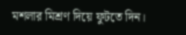মশলার মিশ্রণ দিয়ে ফুটতে দিন।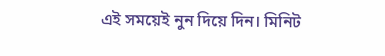এই সময়েই নুন দিয়ে দিন। মিনিট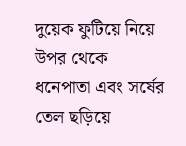দুয়েক ফুটিয়ে নিয়ে উপর থেকে ধনেপাতা এবং সর্ষের তেল ছড়িয়ে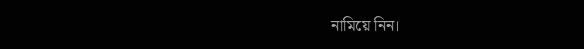নামিয়ে নিন।